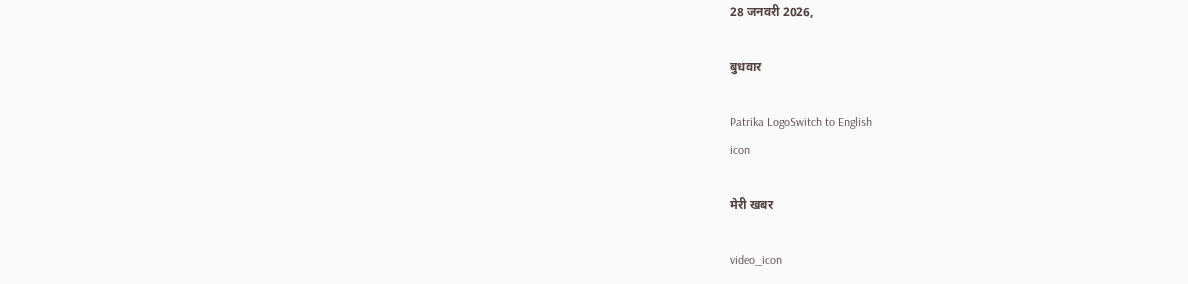28 जनवरी 2026,

बुधवार

Patrika LogoSwitch to English
icon

मेरी खबर

video_icon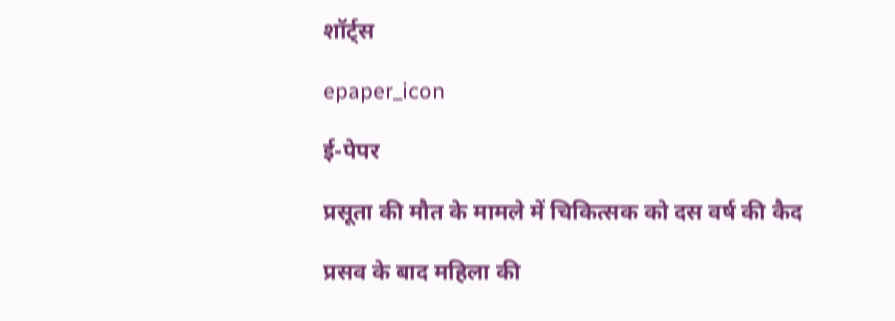शॉर्ट्स

epaper_icon

ई-पेपर

प्रसूता की मौत के मामले में चिकित्सक को दस वर्ष की कैद

प्रसव के बाद महिला की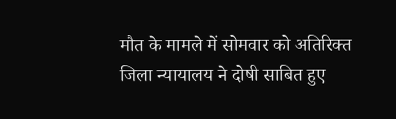मौत के मामले में सोमवार को अतिरिक्त जिला न्यायालय ने दोषी साबित हुए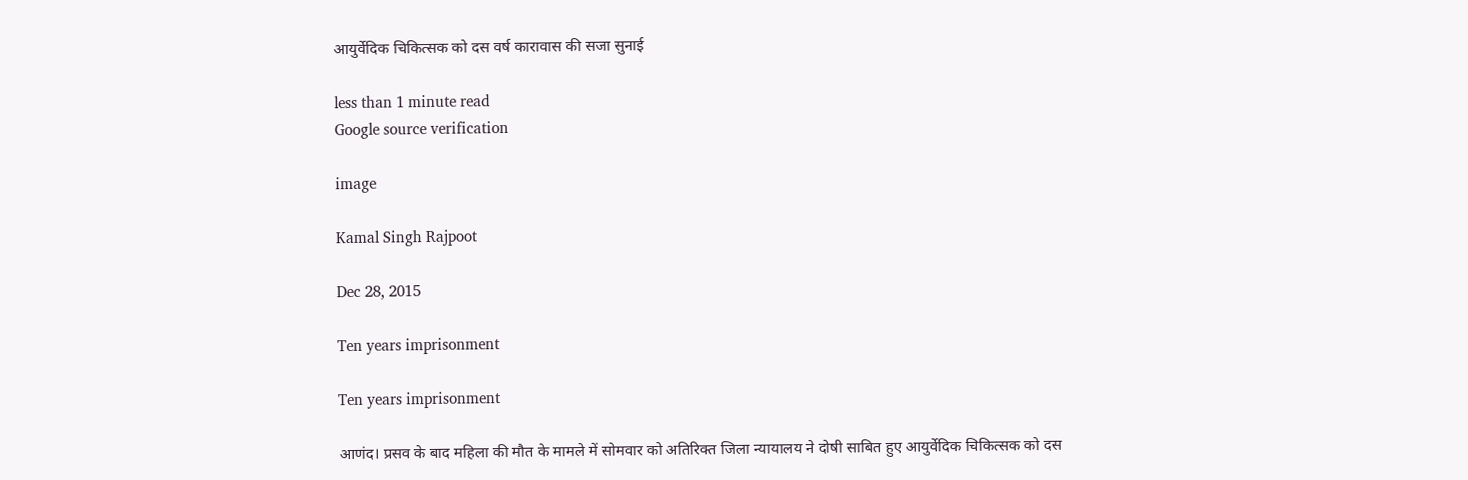आयुर्वेदिक चिकित्सक को दस वर्ष कारावास की सजा सुनाई

less than 1 minute read
Google source verification

image

Kamal Singh Rajpoot

Dec 28, 2015

Ten years imprisonment

Ten years imprisonment

आणंद। प्रसव के बाद महिला की मौत के मामले में सोमवार को अतिरिक्त जिला न्यायालय ने दोषी साबित हुए आयुर्वेदिक चिकित्सक को दस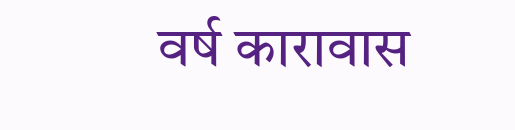वर्ष कारावास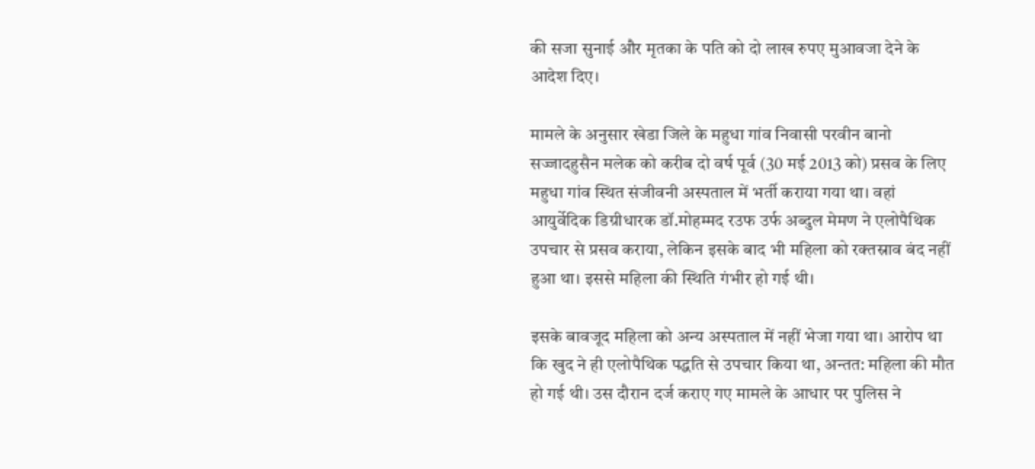की सजा सुनाई और मृतका के पति को दो लाख रुपए मुआवजा देने के आदेश दिए।

मामले के अनुसार खेडा जिले के महुधा गांव निवासी परवीन बानो सज्जादहुसैन मलेक को करीब दो वर्ष पूर्व (30 मई 2013 को) प्रसव के लिए महुधा गांव स्थित संजीवनी अस्पताल में भर्ती कराया गया था। वहां आयुर्वेदिक डिग्रीधारक डॉ.मोहम्मद रउफ उर्फ अब्दुल मेमण ने एलोपैथिक उपचार से प्रसव कराया, लेकिन इसके बाद भी महिला को रक्तस्राव बंद नहीं हुआ था। इससे महिला की स्थिति गंभीर हो गई थी।

इसके बावजूद महिला को अन्य अस्पताल में नहीं भेजा गया था। आरोप था कि खुद ने ही एलोपैथिक पद्धति से उपचार किया था, अन्तत: महिला की मौत हो गई थी। उस दौरान दर्ज कराए गए मामले के आधार पर पुलिस ने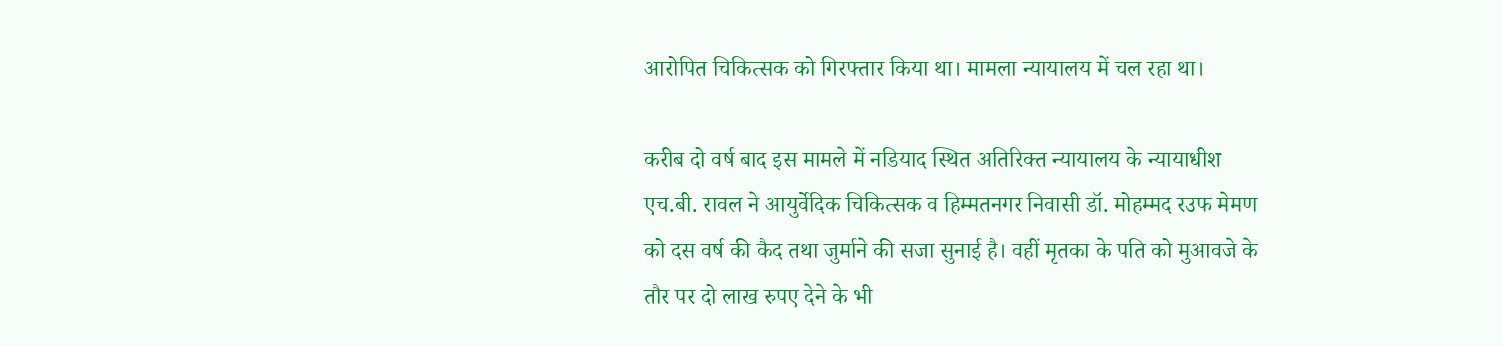आरोपित चिकित्सक को गिरफ्तार किया था। मामला न्यायालय में चल रहा था।

करीब दो वर्ष बाद इस मामले में नडियाद स्थित अतिरिक्त न्यायालय के न्यायाधीश एच.बी. रावल ने आयुर्वेदिक चिकित्सक व हिम्मतनगर निवासी डॉ. मोहम्मद रउफ मेमण को दस वर्ष की कैद तथा जुर्माने की सजा सुनाई है। वहीं मृतका के पति को मुआवजे के तौर पर दो लाख रुपए देने के भी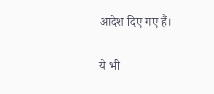आदेश दिए गए हैं।

ये भी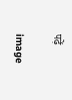पढ़ें

image